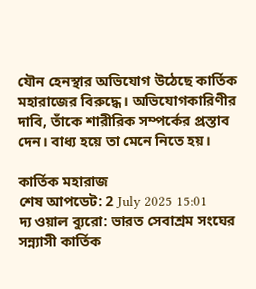যৌন হেনস্থার অভিযোগ উঠেছে কার্তিক মহারাজের বিরুদ্ধে। অভিযোগকারিণীর দাবি, তাঁকে শারীরিক সম্পর্কের প্রস্তাব দেন। বাধ্য হয়ে তা মেনে নিতে হয়।

কার্তিক মহারাজ
শেষ আপডেট: 2 July 2025 15:01
দ্য ওয়াল ব্যুরো: ভারত সেবাশ্রম সংঘের সন্ন্যাসী কার্তিক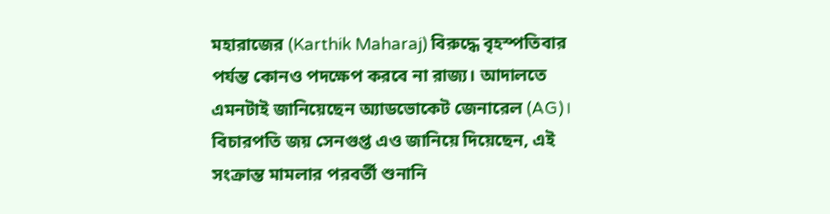মহারাজের (Karthik Maharaj) বিরুদ্ধে বৃহস্পতিবার পর্যন্ত কোনও পদক্ষেপ করবে না রাজ্য। আদালতে এমনটাই জানিয়েছেন অ্যাডভোকেট জেনারেল (AG)। বিচারপতি জয় সেনগুপ্ত এও জানিয়ে দিয়েছেন, এই সংক্রান্ত মামলার পরবর্তী শুনানি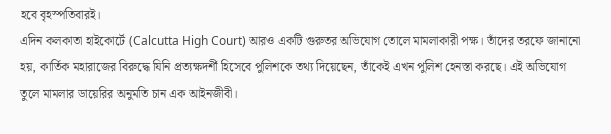হবে বৃহস্পতিবারই।
এদিন কলকাতা হাইকোর্টে (Calcutta High Court) আরও একটি গুরুতর অভিযোগ তোলে মামলাকারী পক্ষ। তাঁদের তরফে জানানো হয়, কার্তিক মহারাজের বিরুদ্ধে যিনি প্রত্যক্ষদর্শী হিসেবে পুলিশকে তথ্য দিয়েছেন, তাঁকেই এখন পুলিশ হেনস্তা করছে। এই অভিযোগ তুলে মামলার ডায়েরির অনুমতি চান এক আইনজীবী।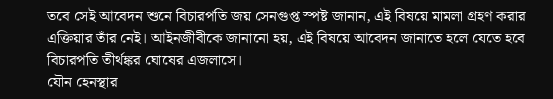তবে সেই আবেদন শুনে বিচারপতি জয় সেনগুপ্ত স্পষ্ট জানান, এই বিষয়ে মামলা গ্রহণ করার এক্তিয়ার তাঁর নেই। আইনজীবীকে জানানো হয়, এই বিষয়ে আবেদন জানাতে হলে যেতে হবে বিচারপতি তীর্থঙ্কর ঘোষের এজলাসে।
যৌন হেনস্থার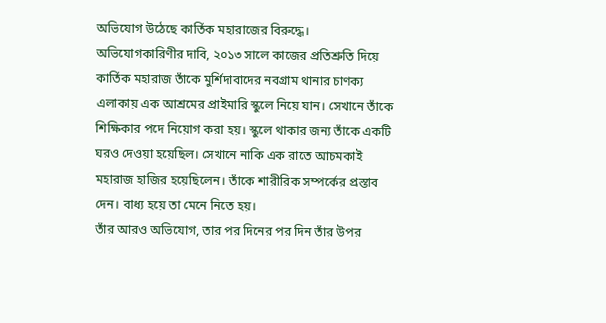অভিযোগ উঠেছে কার্তিক মহারাজের বিরুদ্ধে। অভিযোগকারিণীর দাবি, ২০১৩ সালে কাজের প্রতিশ্রুতি দিয়ে কার্তিক মহারাজ তাঁকে মুর্শিদাবাদের নবগ্রাম থানার চাণক্য এলাকায় এক আশ্রমের প্রাইমারি স্কুলে নিয়ে যান। সেখানে তাঁকে শিক্ষিকার পদে নিয়োগ করা হয়। স্কুলে থাকার জন্য তাঁকে একটি ঘরও দেওয়া হয়েছিল। সেখানে নাকি এক রাতে আচমকাই মহারাজ হাজির হয়েছিলেন। তাঁকে শারীরিক সম্পর্কের প্রস্তাব দেন। বাধ্য হয়ে তা মেনে নিতে হয়।
তাঁর আরও অভিযোগ, তার পর দিনের পর দিন তাঁর উপর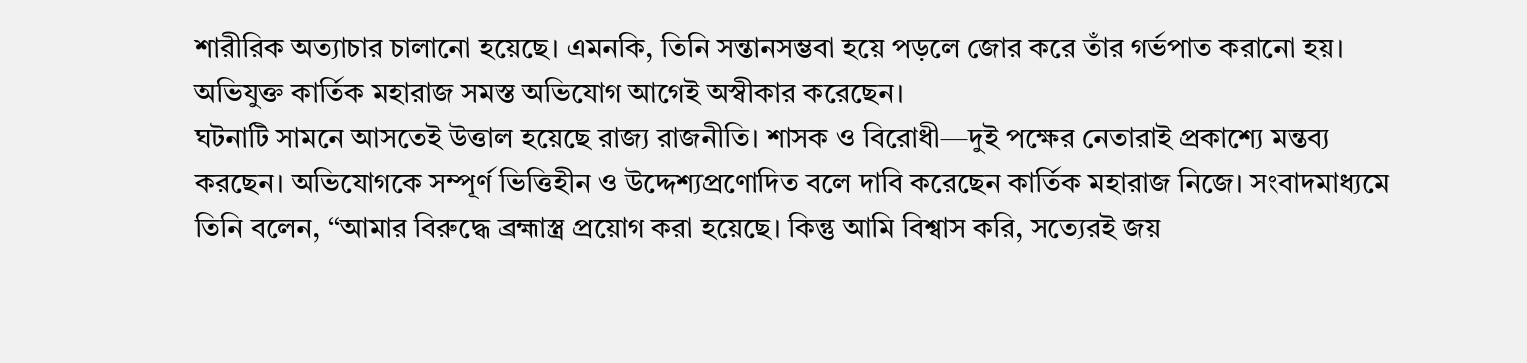শারীরিক অত্যাচার চালানো হয়েছে। এমনকি, তিনি সন্তানসম্ভবা হয়ে পড়লে জোর করে তাঁর গর্ভপাত করানো হয়। অভিযুক্ত কার্তিক মহারাজ সমস্ত অভিযোগ আগেই অস্বীকার করেছেন।
ঘটনাটি সামনে আসতেই উত্তাল হয়েছে রাজ্য রাজনীতি। শাসক ও বিরোধী—দুই পক্ষের নেতারাই প্রকাশ্যে মন্তব্য করছেন। অভিযোগকে সম্পূর্ণ ভিত্তিহীন ও উদ্দেশ্যপ্রণোদিত বলে দাবি করেছেন কার্তিক মহারাজ নিজে। সংবাদমাধ্যমে তিনি বলেন, ‘‘আমার বিরুদ্ধে ব্রহ্মাস্ত্র প্রয়োগ করা হয়েছে। কিন্তু আমি বিশ্বাস করি, সত্যেরই জয়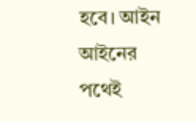হবে। আইন আইনের পথেই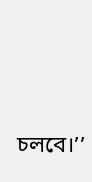চলবে।’’